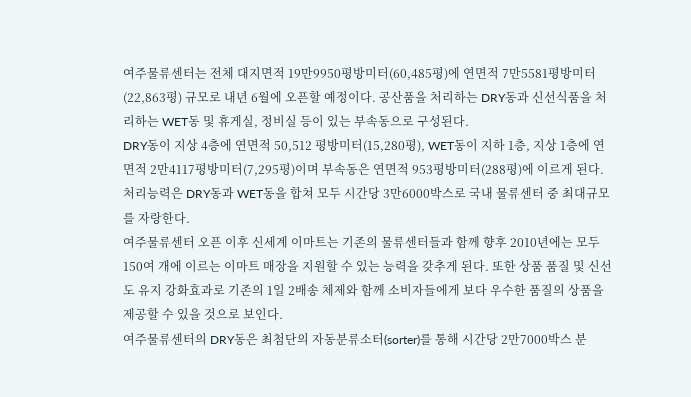여주물류센터는 전체 대지면적 19만9950평방미터(60,485평)에 연면적 7만5581평방미터(22,863평) 규모로 내년 6월에 오픈할 예정이다. 공산품을 처리하는 DRY동과 신선식품을 처리하는 WET동 및 휴게실, 정비실 등이 있는 부속동으로 구성된다.
DRY동이 지상 4층에 연면적 50,512 평방미터(15,280평), WET동이 지하 1층, 지상 1층에 연면적 2만4117평방미터(7,295평)이며 부속동은 연면적 953평방미터(288평)에 이르게 된다.
처리능력은 DRY동과 WET동을 합쳐 모두 시간당 3만6000박스로 국내 물류센터 중 최대규모를 자랑한다.
여주물류센터 오픈 이후 신세계 이마트는 기존의 물류센터들과 함께 향후 2010년에는 모두 150여 개에 이르는 이마트 매장을 지원할 수 있는 능력을 갖추게 된다. 또한 상품 품질 및 신선도 유지 강화효과로 기존의 1일 2배송 체제와 함께 소비자들에게 보다 우수한 품질의 상품을 제공할 수 있을 것으로 보인다.
여주물류센터의 DRY동은 최첨단의 자동분류소터(sorter)를 통해 시간당 2만7000박스 분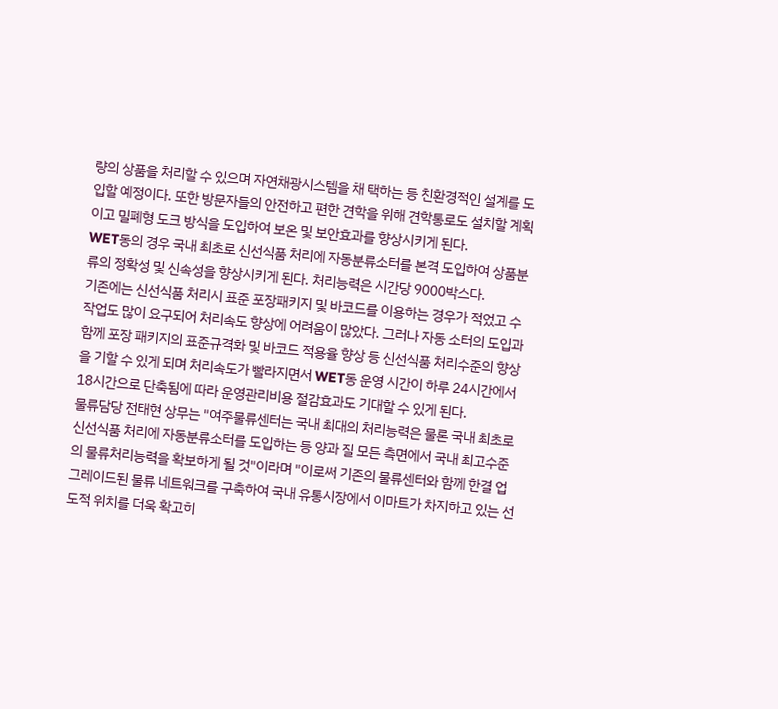량의 상품을 처리할 수 있으며 자연채광시스템을 채 택하는 등 친환경적인 설계를 도입할 예정이다. 또한 방문자들의 안전하고 편한 견학을 위해 견학통로도 설치할 계획이고 밀폐형 도크 방식을 도입하여 보온 및 보안효과를 향상시키게 된다.
WET동의 경우 국내 최초로 신선식품 처리에 자동분류소터를 본격 도입하여 상품분류의 정확성 및 신속성을 향상시키게 된다. 처리능력은 시간당 9000박스다.
기존에는 신선식품 처리시 표준 포장패키지 및 바코드를 이용하는 경우가 적었고 수작업도 많이 요구되어 처리속도 향상에 어려움이 많았다. 그러나 자동 소터의 도입과 함께 포장 패키지의 표준규격화 및 바코드 적용율 향상 등 신선식품 처리수준의 향상을 기할 수 있게 되며 처리속도가 빨라지면서 WET동 운영 시간이 하루 24시간에서 18시간으로 단축됨에 따라 운영관리비용 절감효과도 기대할 수 있게 된다.
물류담당 전태현 상무는 "여주물류센터는 국내 최대의 처리능력은 물론 국내 최초로 신선식품 처리에 자동분류소터를 도입하는 등 양과 질 모든 측면에서 국내 최고수준의 물류처리능력을 확보하게 될 것"이라며 "이로써 기존의 물류센터와 함께 한결 업그레이드된 물류 네트워크를 구축하여 국내 유통시장에서 이마트가 차지하고 있는 선도적 위치를 더욱 확고히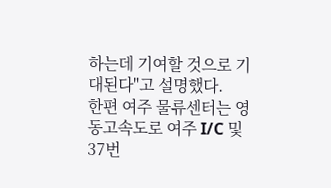하는데 기여할 것으로 기대된다"고 설명했다.
한편 여주 물류센터는 영동고속도로 여주 I/C 및 37번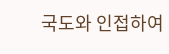국도와 인접하여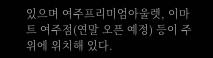있으며 여주프리미엄아울렛, 이마트 여주점(연말 오픈 예정) 등이 주위에 위치해 있다.